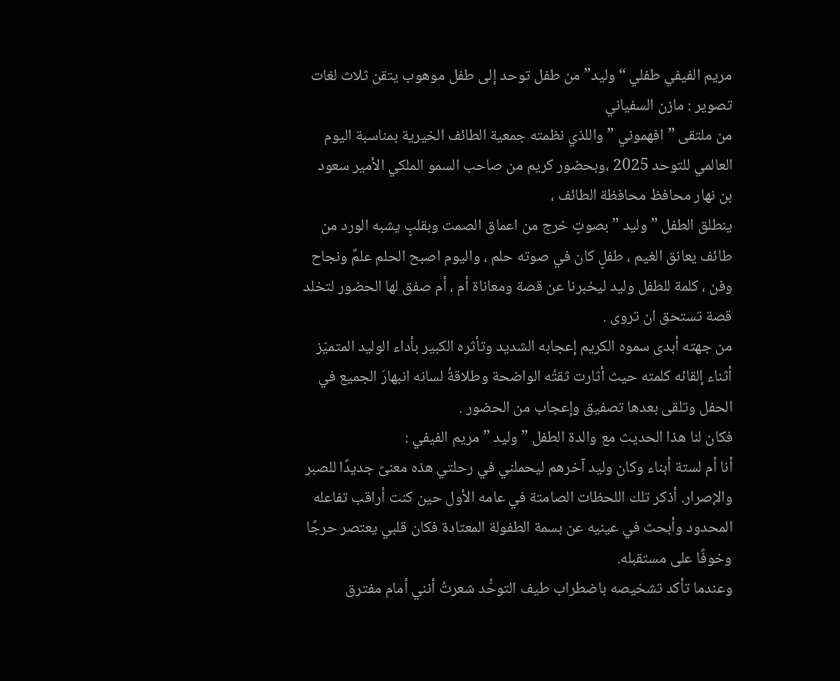مريم الفيفي طفلي “وليد” من طفل توحد إلى طفل موهوب يتقن ثلاث لغات
تصوير : مازن السفياني
من ملتقى ” افهموني ” واللذي نظمته جمعية الطائف الخيرية بمناسبة اليوم العالمي للتوحد 2025 ،وبحضور كريم من صاحب السمو الملكي الأمير سعود بن نهار محافظ محافظة الطائف ،
ينطلق الطفل ” وليد ” بصوتٍ خرج من اعماق الصمت وبقلبٍ يشبه الورد من طائف يعانق الغيم ، طفلٍ كان في صوته حلم ، واليوم اصبح الحلم علمٌ ونجاح وفن ، كلمة للطفل وليد ليخبرنا عن قصة ومعاناة أم ، أم صفق لها الحضور لتخلد قصة تستحق ان تروى .
من جهته أبدى سموه الكريم إعجابه الشديد وتأثره الكبير بأداء الوليد المتميّز أثناء إلقائه كلمته حيث أثارت ثقتُه الواضحة وطلاقةُ لسانه انبهارَ الجميع في الحفل وتلقى بعدها تصفيق وإعجاب من الحضور .
فكان لنا هذا الحديث مع والدة الطفل ” وليد ” مريم الفيفي :
أنا أم لستة أبناء وكان وليد آخرهم ليحملني في رحلتي هذه معنىً جديدًا للصبر والإصرار. أذكر تلك اللحظات الصامتة في عامه الأول حين كنت أراقب تفاعله المحدود وأبحث في عينيه عن بسمة الطفولة المعتادة فكان قلبي يعتصر حرجًا وخوفًا على مستقبله.
وعندما تأكد تشخيصه باضطراب طيف التوحُّد شعرتُ أنني أمام مفترق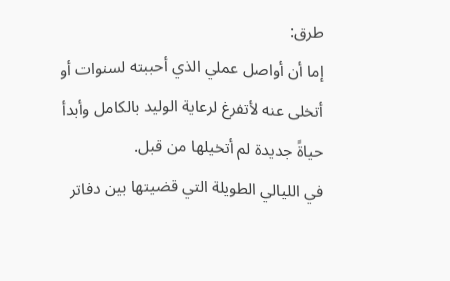طرق:
إما أن أواصل عملي الذي أحببته لسنوات أو أتخلى عنه لأتفرغ لرعاية الوليد بالكامل وأبدأ حياةً جديدة لم أتخيلها من قبل.
في الليالي الطويلة التي قضيتها بين دفاتر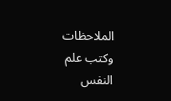الملاحظات وكتب علم النفس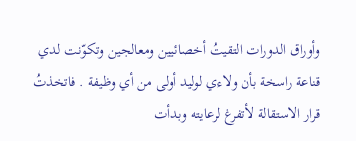وأوراق الدورات التقيتُ أخصائيين ومعالجين وتكوّنت لدي قناعة راسخة بأن ولاءي لوليد أولى من أي وظيفة . فاتخذتُ قرار الاستقالة لأتفرغ لرعايته وبدأت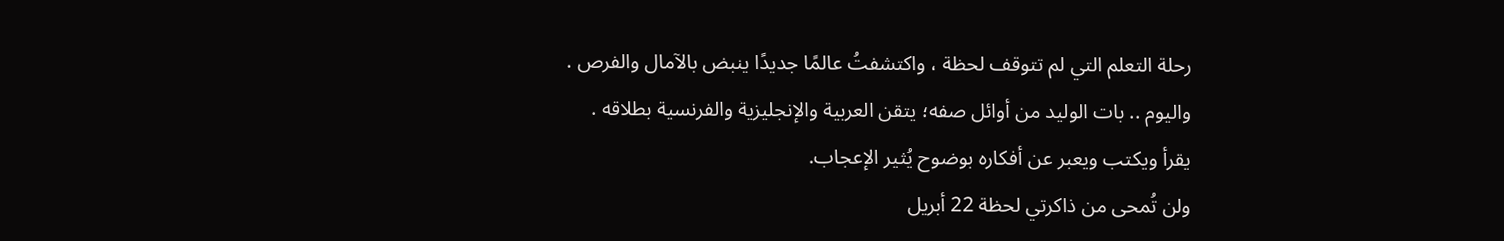رحلة التعلم التي لم تتوقف لحظة ، واكتشفتُ عالمًا جديدًا ينبض بالآمال والفرص .
واليوم .. بات الوليد من أوائل صفه؛ يتقن العربية والإنجليزية والفرنسية بطلاقه .
يقرأ ويكتب ويعبر عن أفكاره بوضوح يُثير الإعجاب.
ولن تُمحى من ذاكرتي لحظة 22 أبريل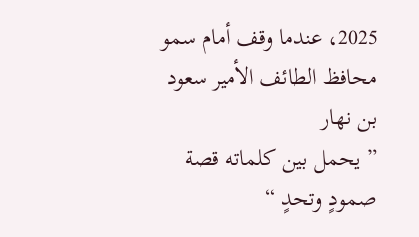2025، عندما وقف أمام سمو محافظ الطائف الأمير سعود بن نهار
” يحمل بين كلماته قصة صمودٍ وتحدٍ “